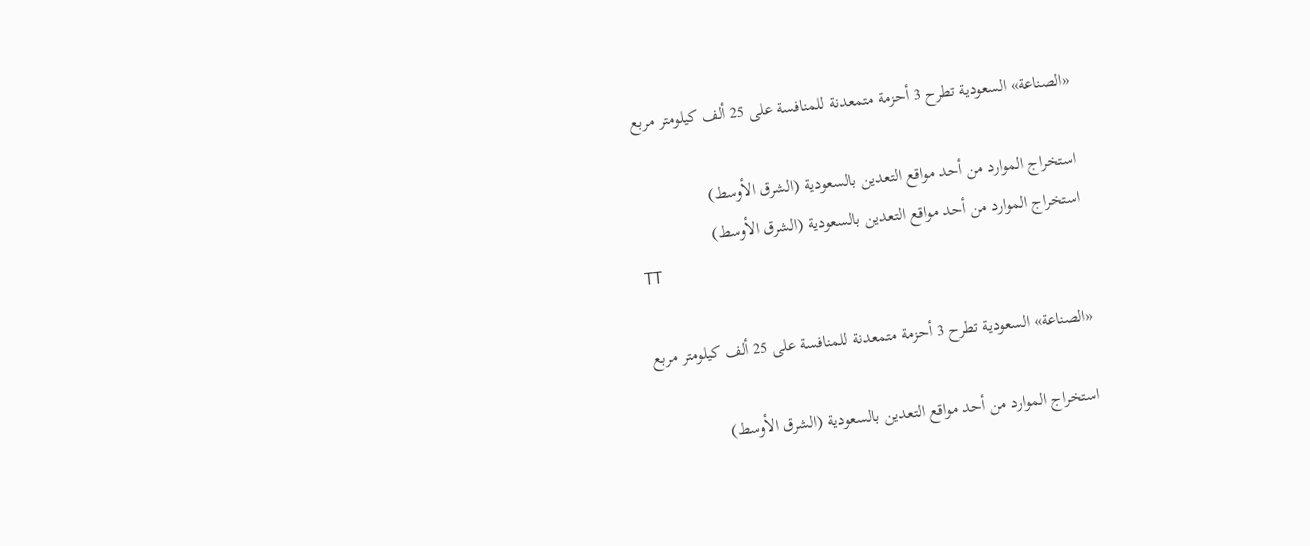«الصناعة» السعودية تطرح 3 أحزمة متمعدنة للمنافسة على 25 ألف كيلومتر مربع

استخراج الموارد من أحد مواقع التعدين بالسعودية (الشرق الأوسط)
استخراج الموارد من أحد مواقع التعدين بالسعودية (الشرق الأوسط)
TT

«الصناعة» السعودية تطرح 3 أحزمة متمعدنة للمنافسة على 25 ألف كيلومتر مربع

استخراج الموارد من أحد مواقع التعدين بالسعودية (الشرق الأوسط)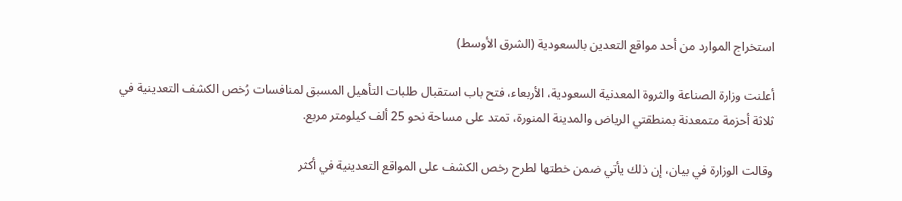استخراج الموارد من أحد مواقع التعدين بالسعودية (الشرق الأوسط)

أعلنت وزارة الصناعة والثروة المعدنية السعودية، الأربعاء، فتح باب استقبال طلبات التأهيل المسبق لمنافسات رُخص الكشف التعدينية في ثلاثة أحزمة متمعدنة بمنطقتي الرياض والمدينة المنورة، تمتد على مساحة نحو 25 ألف كيلومتر مربع.

وقالت الوزارة في بيان، إن ذلك يأتي ضمن خطتها لطرح رخص الكشف على المواقع التعدينية في أكثر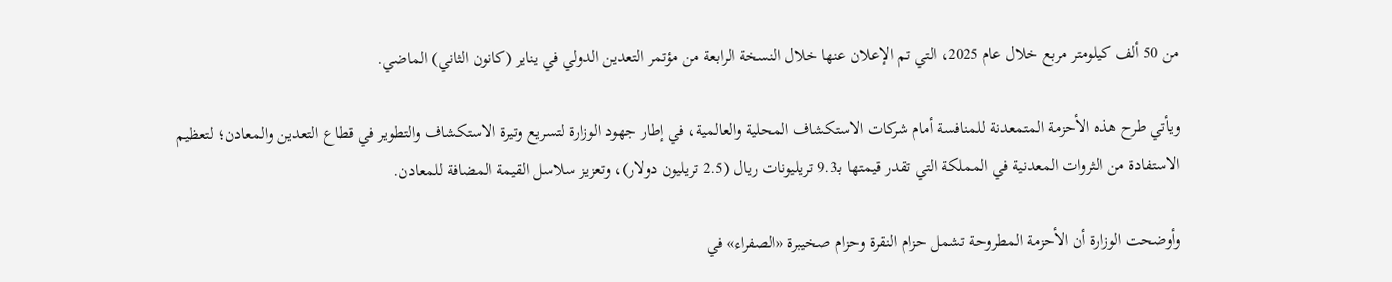من 50 ألف كيلومتر مربع خلال عام 2025، التي تم الإعلان عنها خلال النسخة الرابعة من مؤتمر التعدين الدولي في يناير (كانون الثاني) الماضي.

ويأتي طرح هذه الأحزمة المتمعدنة للمنافسة أمام شركات الاستكشاف المحلية والعالمية، في إطار جهود الوزارة لتسريع وتيرة الاستكشاف والتطوير في قطاع التعدين والمعادن؛ لتعظيم الاستفادة من الثروات المعدنية في المملكة التي تقدر قيمتها بـ9.3 تريليونات ريال (2.5 تريليون دولار)، وتعزيز سلاسل القيمة المضافة للمعادن.

وأوضحت الوزارة أن الأحزمة المطروحة تشمل حزام النقرة وحزام صخيبرة «الصفراء» في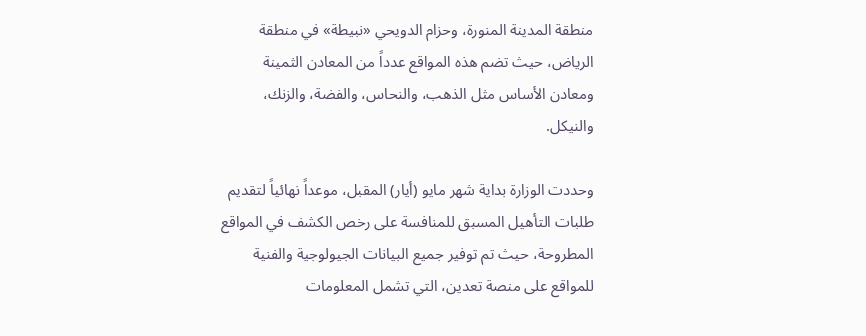منطقة المدينة المنورة، وحزام الدويحي «نبيطة» في منطقة الرياض، حيث تضم هذه المواقع عدداً من المعادن الثمينة ومعادن الأساس مثل الذهب، والنحاس، والفضة، والزنك، والنيكل.

وحددت الوزارة بداية شهر مايو (أيار) المقبل، موعداً نهائياً لتقديم طلبات التأهيل المسبق للمنافسة على رخص الكشف في المواقع المطروحة، حيث تم توفير جميع البيانات الجيولوجية والفنية للمواقع على منصة تعدين، التي تشمل المعلومات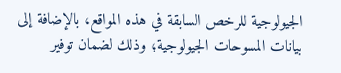الجيولوجية للرخص السابقة في هذه المواقع، بالإضافة إلى بيانات المسوحات الجيولوجية؛ وذلك لضمان توفير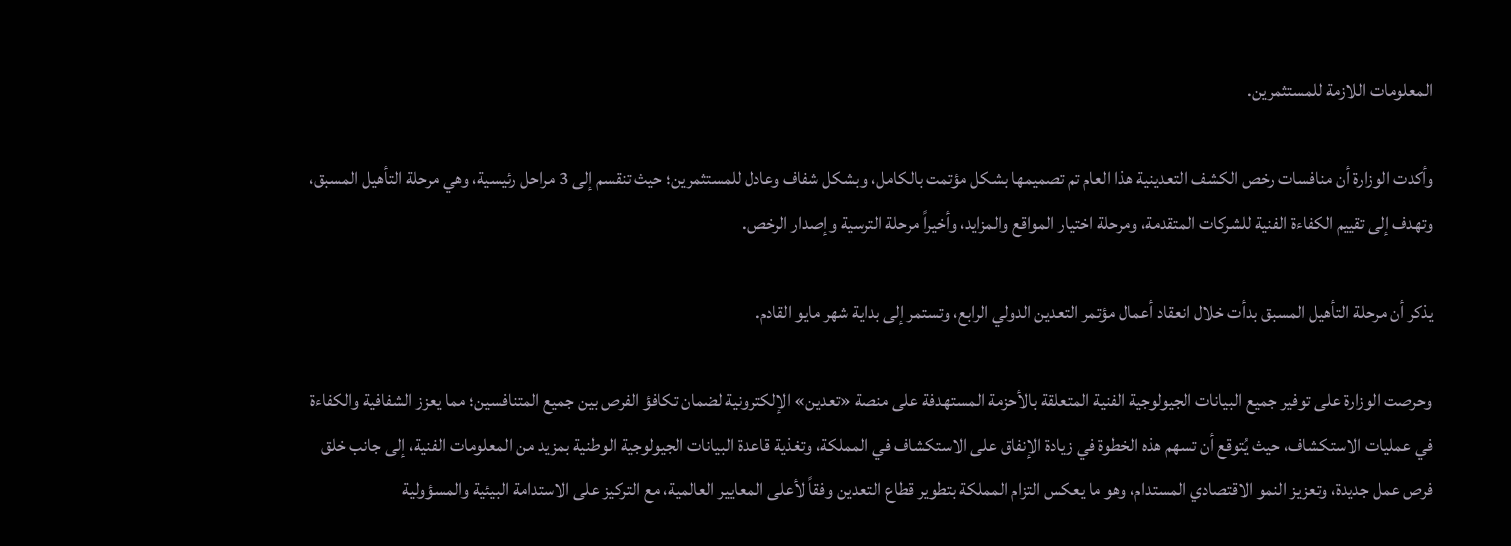المعلومات اللازمة للمستثمرين.

وأكدت الوزارة أن منافسات رخص الكشف التعدينية هذا العام تم تصميمها بشكل مؤتمت بالكامل، وبشكل شفاف وعادل للمستثمرين؛ حيث تنقسم إلى 3 مراحل رئيسية، وهي مرحلة التأهيل المسبق، وتهدف إلى تقييم الكفاءة الفنية للشركات المتقدمة، ومرحلة اختيار المواقع والمزايد، وأخيراً مرحلة الترسية وإصدار الرخص.

يذكر أن مرحلة التأهيل المسبق بدأت خلال انعقاد أعمال مؤتمر التعدين الدولي الرابع، وتستمر إلى بداية شهر مايو القادم.

وحرصت الوزارة على توفير جميع البيانات الجيولوجية الفنية المتعلقة بالأحزمة المستهدفة على منصة «تعدين» الإلكترونية لضمان تكافؤ الفرص بين جميع المتنافسين؛ مما يعزز الشفافية والكفاءة في عمليات الاستكشاف، حيث يُتوقع أن تسهم هذه الخطوة في زيادة الإنفاق على الاستكشاف في المملكة، وتغذية قاعدة البيانات الجيولوجية الوطنية بمزيد من المعلومات الفنية، إلى جانب خلق فرص عمل جديدة، وتعزيز النمو الاقتصادي المستدام، وهو ما يعكس التزام المملكة بتطوير قطاع التعدين وفقاً لأعلى المعايير العالمية، مع التركيز على الاستدامة البيئية والمسؤولية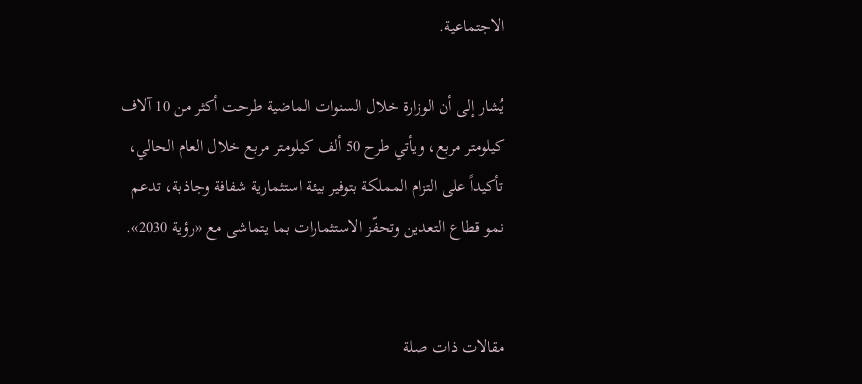الاجتماعية.

يُشار إلى أن الوزارة خلال السنوات الماضية طرحت أكثر من 10 آلاف كيلومتر مربع، ويأتي طرح 50 ألف كيلومتر مربع خلال العام الحالي، تأكيداً على التزام المملكة بتوفير بيئة استثمارية شفافة وجاذبة، تدعم نمو قطاع التعدين وتحفّز الاستثمارات بما يتماشى مع «رؤية 2030».


مقالات ذات صلة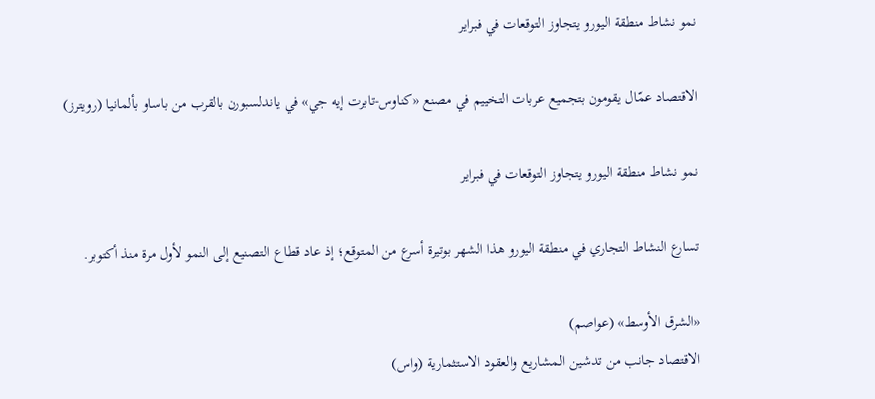نمو نشاط منطقة اليورو يتجاوز التوقعات في فبراير

الاقتصاد عمّال يقومون بتجميع عربات التخييم في مصنع «كناوس-تابرت إيه جي» في ياندلسبورن بالقرب من باساو بألمانيا (رويترز)

نمو نشاط منطقة اليورو يتجاوز التوقعات في فبراير

تسارع النشاط التجاري في منطقة اليورو هذا الشهر بوتيرة أسرع من المتوقع؛ إذ عاد قطاع التصنيع إلى النمو لأول مرة منذ أكتوبر.

«الشرق الأوسط» (عواصم)
الاقتصاد جانب من تدشين المشاريع والعقود الاستثمارية (واس)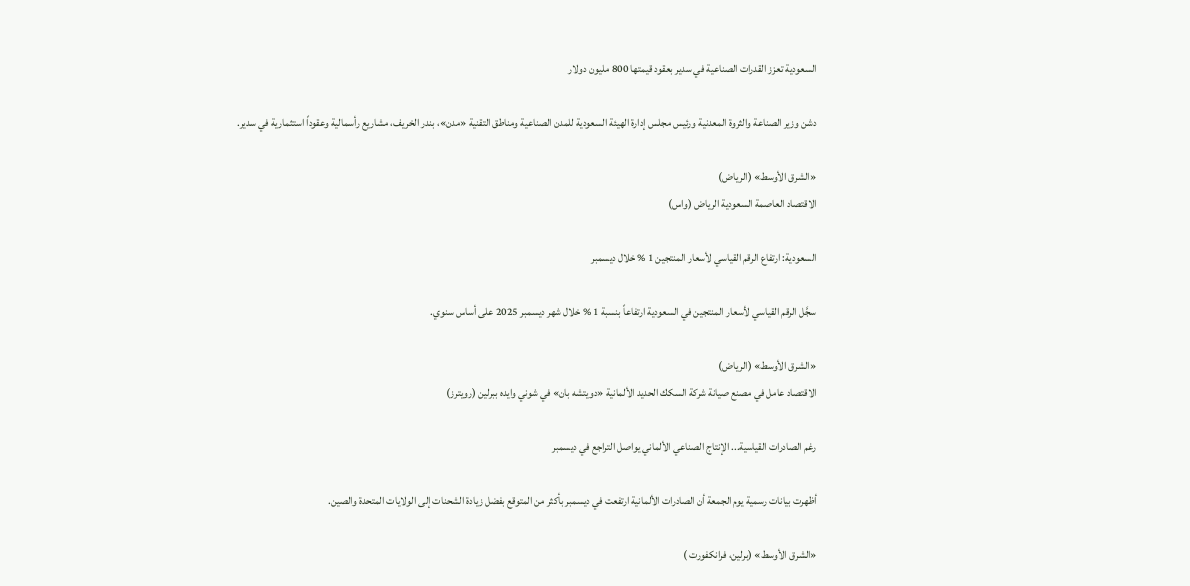السعودية تعزز القدرات الصناعية في سدير بعقود قيمتها 800 مليون دولار

دشن وزير الصناعة والثروة المعدنية ورئيس مجلس إدارة الهيئة السعودية للمدن الصناعية ومناطق التقنية «مدن»، بندر الخريف، مشاريع رأسمالية وعقوداً استثمارية في سدير.

«الشرق الأوسط» (الرياض)
الاقتصاد العاصمة السعودية الرياض (واس)

السعودية: ارتفاع الرقم القياسي لأسعار المنتجين 1 % خلال ديسمبر

سجَّل الرقم القياسي لأسعار المنتجين في السعودية ارتفاعاً بنسبة 1 % خلال شهر ديسمبر 2025 على أساس سنوي.

«الشرق الأوسط» (الرياض)
الاقتصاد عامل في مصنع صيانة شركة السكك الحديد الألمانية «دويتشه بان» في شوني وايده ببرلين (رويترز)

رغم الصادرات القياسية... الإنتاج الصناعي الألماني يواصل التراجع في ديسمبر

أظهرت بيانات رسمية يوم الجمعة أن الصادرات الألمانية ارتفعت في ديسمبر بأكثر من المتوقع بفضل زيادة الشحنات إلى الولايات المتحدة والصين.

«الشرق الأوسط» (برلين، فرانكفورت )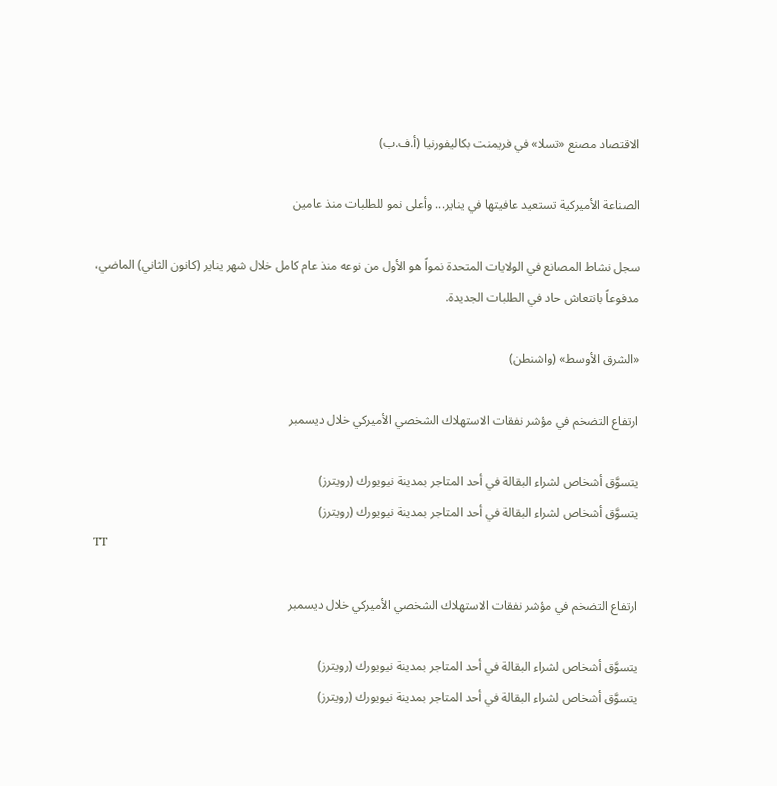الاقتصاد مصنع «تسلا» في فريمنت بكاليفورنيا (أ.ف.ب)

الصناعة الأميركية تستعيد عافيتها في يناير... وأعلى نمو للطلبات منذ عامين

سجل نشاط المصانع في الولايات المتحدة نمواً هو الأول من نوعه منذ عام كامل خلال شهر يناير (كانون الثاني) الماضي، مدفوعاً بانتعاش حاد في الطلبات الجديدة.

«الشرق الأوسط» (واشنطن)

ارتفاع التضخم في مؤشر نفقات الاستهلاك الشخصي الأميركي خلال ديسمبر

يتسوَّق أشخاص لشراء البقالة في أحد المتاجر بمدينة نيويورك (رويترز)
يتسوَّق أشخاص لشراء البقالة في أحد المتاجر بمدينة نيويورك (رويترز)
TT

ارتفاع التضخم في مؤشر نفقات الاستهلاك الشخصي الأميركي خلال ديسمبر

يتسوَّق أشخاص لشراء البقالة في أحد المتاجر بمدينة نيويورك (رويترز)
يتسوَّق أشخاص لشراء البقالة في أحد المتاجر بمدينة نيويورك (رويترز)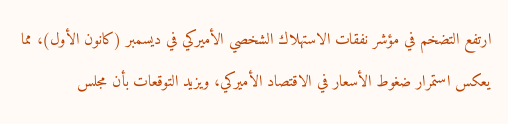ارتفع التضخم في مؤشر نفقات الاستهلاك الشخصي الأميركي في ديسمبر (كانون الأول)، مما يعكس استمرار ضغوط الأسعار في الاقتصاد الأميركي، ويزيد التوقعات بأن مجلس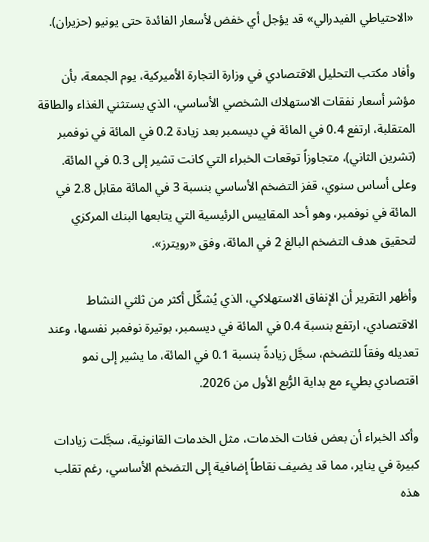«الاحتياطي الفيدرالي» قد يؤجل أي خفض لأسعار الفائدة حتى يونيو (حزيران).

وأفاد مكتب التحليل الاقتصادي في وزارة التجارة الأميركية، يوم الجمعة، بأن مؤشر أسعار نفقات الاستهلاك الشخصي الأساسي، الذي يستثني الغذاء والطاقة المتقلبة، ارتفع 0.4 في المائة في ديسمبر بعد زيادة 0.2 في المائة في نوفمبر (تشرين الثاني)، متجاوزاً توقعات الخبراء التي كانت تشير إلى 0.3 في المائة. وعلى أساس سنوي، قفز التضخم الأساسي بنسبة 3 في المائة مقابل 2.8 في المائة في نوفمبر، وهو أحد المقاييس الرئيسية التي يتابعها البنك المركزي لتحقيق هدف التضخم البالغ 2 في المائة، وفق «رويترز».

وأظهر التقرير أن الإنفاق الاستهلاكي، الذي يُشكِّل أكثر من ثلثي النشاط الاقتصادي، ارتفع بنسبة 0.4 في المائة في ديسمبر، بوتيرة نوفمبر نفسها، وعند تعديله وفقاً للتضخم، سجَّل زيادةً بنسبة 0.1 في المائة، ما يشير إلى نمو اقتصادي بطيء مع بداية الرُّبع الأول من 2026.

وأكد الخبراء أن بعض فئات الخدمات، مثل الخدمات القانونية، سجَّلت زيادات كبيرة في يناير، مما قد يضيف نقاطاً إضافية إلى التضخم الأساسي، رغم تقلب هذه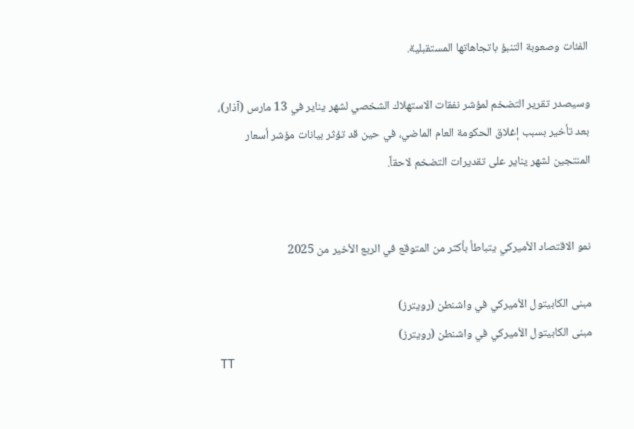الفئات وصعوبة التنبؤ باتجاهاتها المستقبلية.

وسيصدر تقرير التضخم لمؤشر نفقات الاستهلاك الشخصي لشهر يناير في 13 مارس (آذار)، بعد تأخير بسبب إغلاق الحكومة العام الماضي، في حين قد تؤثر بيانات مؤشر أسعار المنتجين لشهر يناير على تقديرات التضخم لاحقاً.


نمو الاقتصاد الأميركي يتباطأ بأكثر من المتوقع في الربع الأخير من 2025

مبنى الكابيتول الأميركي في واشنطن (رويترز)
مبنى الكابيتول الأميركي في واشنطن (رويترز)
TT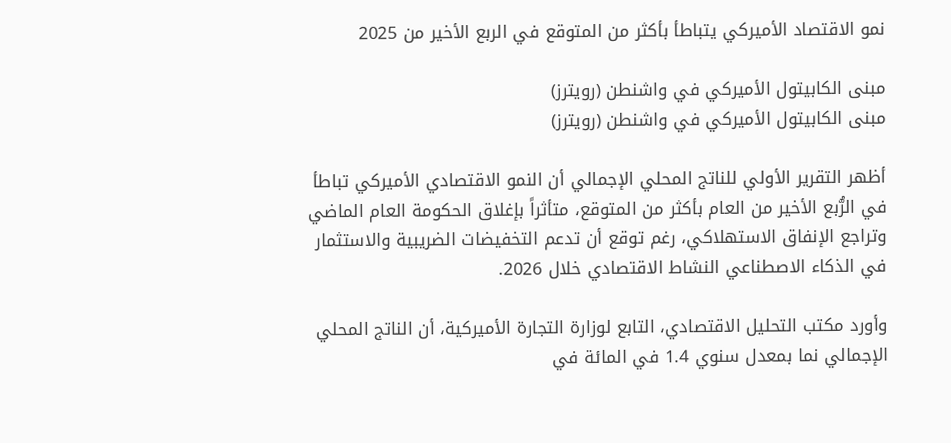نمو الاقتصاد الأميركي يتباطأ بأكثر من المتوقع في الربع الأخير من 2025

مبنى الكابيتول الأميركي في واشنطن (رويترز)
مبنى الكابيتول الأميركي في واشنطن (رويترز)

أظهر التقرير الأولي للناتج المحلي الإجمالي أن النمو الاقتصادي الأميركي تباطأ في الرُّبع الأخير من العام بأكثر من المتوقع، متأثراً بإغلاق الحكومة العام الماضي وتراجع الإنفاق الاستهلاكي، رغم توقع أن تدعم التخفيضات الضريبية والاستثمار في الذكاء الاصطناعي النشاط الاقتصادي خلال 2026.

وأورد مكتب التحليل الاقتصادي، التابع لوزارة التجارة الأميركية، أن الناتج المحلي الإجمالي نما بمعدل سنوي 1.4 في المائة في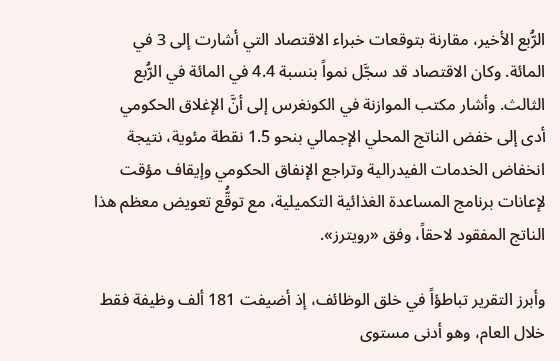الرُّبع الأخير، مقارنة بتوقعات خبراء الاقتصاد التي أشارت إلى 3 في المائة. وكان الاقتصاد قد سجَّل نمواً بنسبة 4.4 في المائة في الرُّبع الثالث. وأشار مكتب الموازنة في الكونغرس إلى أنَّ الإغلاق الحكومي أدى إلى خفض الناتج المحلي الإجمالي بنحو 1.5 نقطة مئوية، نتيجة انخفاض الخدمات الفيدرالية وتراجع الإنفاق الحكومي وإيقاف مؤقت لإعانات برنامج المساعدة الغذائية التكميلية، مع توقُّع تعويض معظم هذا الناتج المفقود لاحقاً، وفق «رويترز».

وأبرز التقرير تباطؤاً في خلق الوظائف، إذ أضيفت 181 ألف وظيفة فقط خلال العام، وهو أدنى مستوى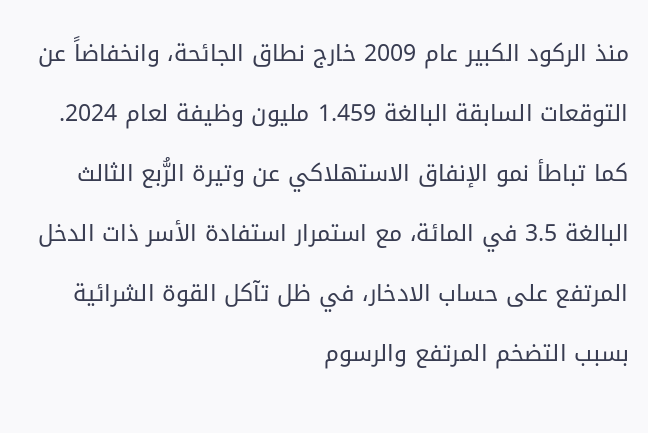منذ الركود الكبير عام 2009 خارج نطاق الجائحة، وانخفاضاً عن التوقعات السابقة البالغة 1.459 مليون وظيفة لعام 2024. كما تباطأ نمو الإنفاق الاستهلاكي عن وتيرة الرُّبع الثالث البالغة 3.5 في المائة، مع استمرار استفادة الأسر ذات الدخل المرتفع على حساب الادخار، في ظل تآكل القوة الشرائية بسبب التضخم المرتفع والرسوم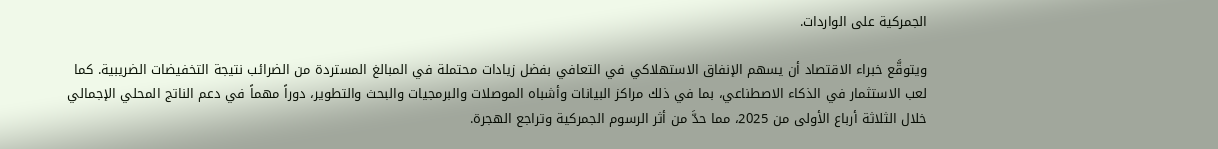الجمركية على الواردات.

ويتوقَّع خبراء الاقتصاد أن يسهم الإنفاق الاستهلاكي في التعافي بفضل زيادات محتملة في المبالغ المستردة من الضرائب نتيجة التخفيضات الضريبية. كما لعب الاستثمار في الذكاء الاصطناعي، بما في ذلك مراكز البيانات وأشباه الموصلات والبرمجيات والبحث والتطوير، دوراً مهماً في دعم الناتج المحلي الإجمالي خلال الثلاثة أرباع الأولى من 2025، مما حدَّ من أثر الرسوم الجمركية وتراجع الهجرة.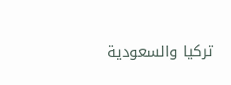تركيا والسعودية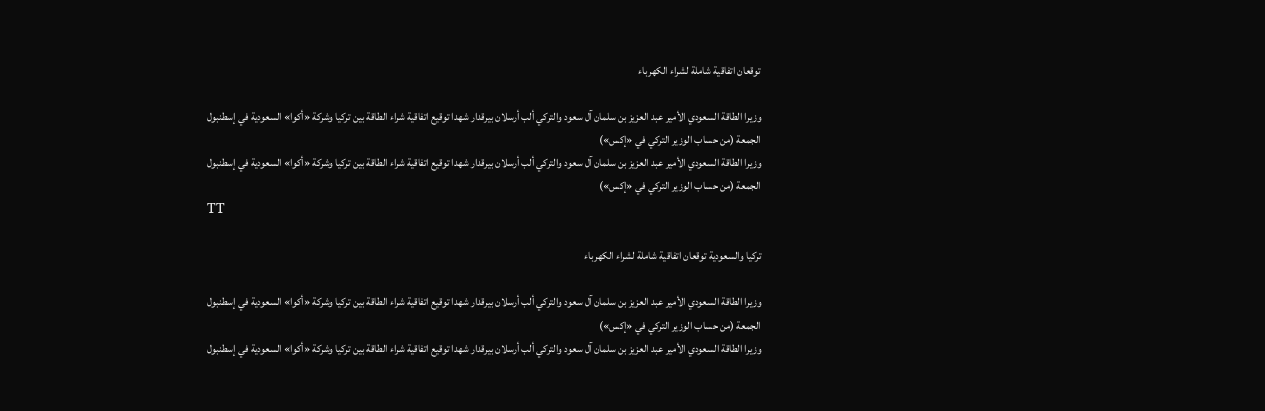توقعان اتفاقية شاملة لشراء الكهرباء

وزيرا الطاقة السعودي الأمير عبد العزيز بن سلمان آل سعود والتركي ألب أرسلان بيرقدار شهدا توقيع اتفاقية شراء الطاقة بين تركيا وشركة «أكوا» السعودية في إسطنبول الجمعة (من حساب الوزير التركي في «إكس»)
وزيرا الطاقة السعودي الأمير عبد العزيز بن سلمان آل سعود والتركي ألب أرسلان بيرقدار شهدا توقيع اتفاقية شراء الطاقة بين تركيا وشركة «أكوا» السعودية في إسطنبول الجمعة (من حساب الوزير التركي في «إكس»)
TT

تركيا والسعودية توقعان اتفاقية شاملة لشراء الكهرباء

وزيرا الطاقة السعودي الأمير عبد العزيز بن سلمان آل سعود والتركي ألب أرسلان بيرقدار شهدا توقيع اتفاقية شراء الطاقة بين تركيا وشركة «أكوا» السعودية في إسطنبول الجمعة (من حساب الوزير التركي في «إكس»)
وزيرا الطاقة السعودي الأمير عبد العزيز بن سلمان آل سعود والتركي ألب أرسلان بيرقدار شهدا توقيع اتفاقية شراء الطاقة بين تركيا وشركة «أكوا» السعودية في إسطنبول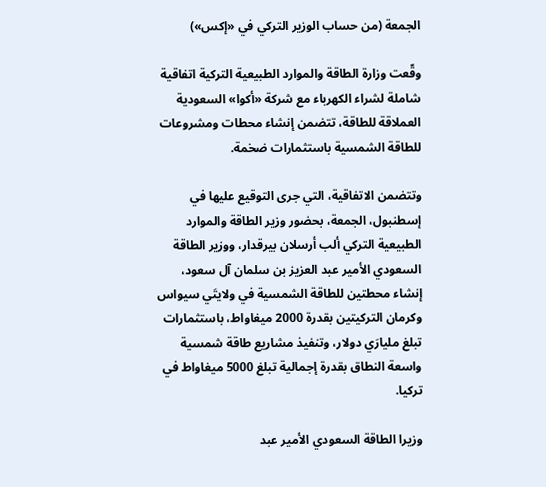الجمعة (من حساب الوزير التركي في «إكس»)

وقّعت وزارة الطاقة والموارد الطبيعية التركية اتفاقية شاملة لشراء الكهرباء مع شركة «أكوا» السعودية العملاقة للطاقة، تتضمن إنشاء محطات ومشروعات للطاقة الشمسية باستثمارات ضخمة.

وتتضمن الاتفاقية، التي جرى التوقيع عليها في إسطنبول، الجمعة، بحضور وزير الطاقة والموارد الطبيعية التركي ألب أرسلان بيرقدار، ووزير الطاقة السعودي الأمير عبد العزيز بن سلمان آل سعود، إنشاء محطتين للطاقة الشمسية في ولايتَي سيواس وكرمان التركيتين بقدرة 2000 ميغاواط، باستثمارات تبلغ مليارَي دولار، وتنفيذ مشاريع طاقة شمسية واسعة النطاق بقدرة إجمالية تبلغ 5000 ميغاواط في تركيا.

وزيرا الطاقة السعودي الأمير عبد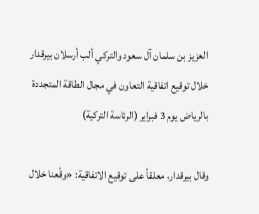العزيز بن سلمان آل سعود والتركي ألب أرسلان بيرقدار خلال توقيع اتفاقية التعاون في مجال الطاقة المتجددة بالرياض يوم 3 فبراير (الرئاسة التركية)

وقال بيرقدار، معلقاً على توقيع الاتفاقية: «وقّعنا خلال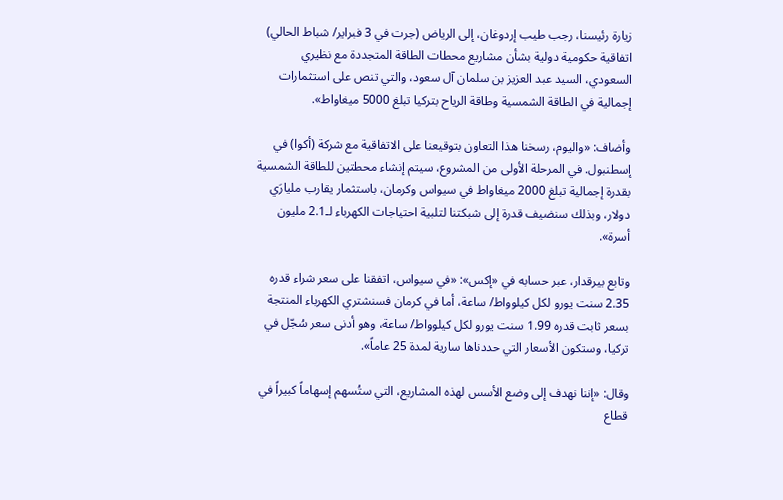زيارة رئيسنا، رجب طيب إردوغان، إلى الرياض (جرت في 3 فبراير/ شباط الحالي) اتفاقية حكومية دولية بشأن مشاريع محطات الطاقة المتجددة مع نظيري السعودي، السيد عبد العزيز بن سلمان آل سعود، والتي تنص على استثمارات إجمالية في الطاقة الشمسية وطاقة الرياح بتركيا تبلغ 5000 ميغاواط».

وأضاف: «واليوم، رسخنا هذا التعاون بتوقيعنا على الاتفاقية مع شركة (أكوا) في إسطنبول. في المرحلة الأولى من المشروع، سيتم إنشاء محطتين للطاقة الشمسية بقدرة إجمالية تبلغ 2000 ميغاواط في سيواس وكرمان، باستثمار يقارب مليارَي دولار، وبذلك سنضيف قدرة إلى شبكتنا لتلبية احتياجات الكهرباء لـ2.1 مليون أسرة».

وتابع بيرقدار، عبر حسابه في «إكس»: «في سيواس، اتفقنا على سعر شراء قدره 2.35 سنت يورو لكل كيلوواط/ ساعة، أما في كرمان فسنشتري الكهرباء المنتجة بسعر ثابت قدره 1.99 سنت يورو لكل كيلوواط/ ساعة، وهو أدنى سعر سُجّل في تركيا، وستكون الأسعار التي حددناها سارية لمدة 25 عاماً».

وقال: «إننا نهدف إلى وضع الأسس لهذه المشاريع، التي ستُسهم إسهاماً كبيراً في قطاع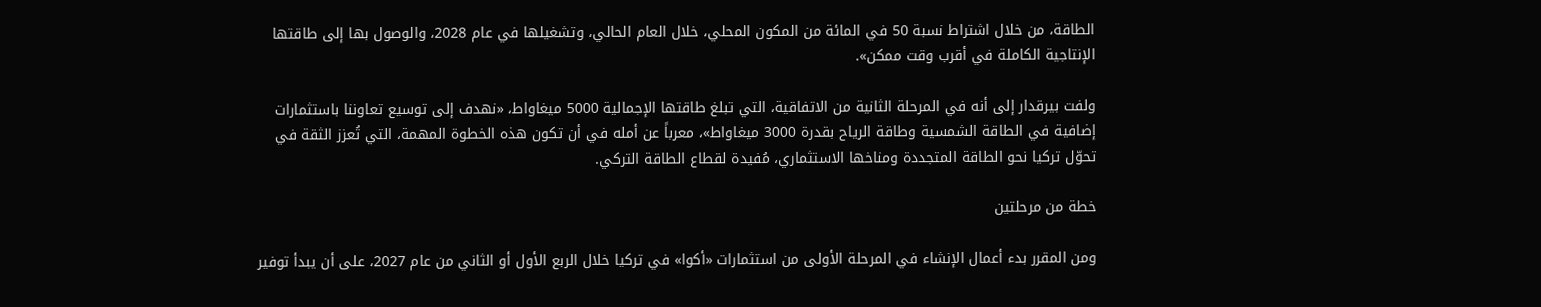الطاقة، من خلال اشتراط نسبة 50 في المائة من المكون المحلي، خلال العام الحالي، وتشغيلها في عام 2028، والوصول بها إلى طاقتها الإنتاجية الكاملة في أقرب وقت ممكن».

ولفت بيرقدار إلى أنه في المرحلة الثانية من الاتفاقية، التي تبلغ طاقتها الإجمالية 5000 ميغاواط، «نهدف إلى توسيع تعاوننا باستثمارات إضافية في الطاقة الشمسية وطاقة الرياح بقدرة 3000 ميغاواط»، معرباً عن أمله في أن تكون هذه الخطوة المهمة، التي تُعزز الثقة في تحوّل تركيا نحو الطاقة المتجددة ومناخها الاستثماري، مُفيدة لقطاع الطاقة التركي.

خطة من مرحلتين

ومن المقرر بدء أعمال الإنشاء في المرحلة الأولى من استثمارات «أكوا» في تركيا خلال الربع الأول أو الثاني من عام 2027، على أن يبدأ توفير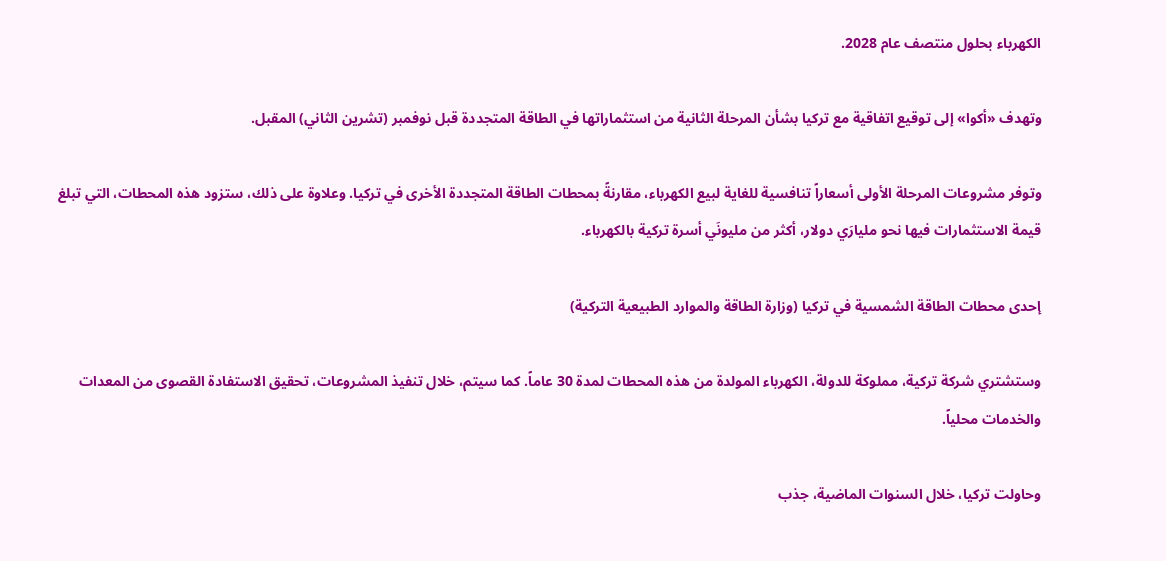الكهرباء بحلول منتصف عام 2028.

وتهدف «أكوا» إلى توقيع اتفاقية مع تركيا بشأن المرحلة الثانية من استثماراتها في الطاقة المتجددة قبل نوفمبر (تشرين الثاني) المقبل.

وتوفر مشروعات المرحلة الأولى أسعاراً تنافسية للغاية لبيع الكهرباء، مقارنةً بمحطات الطاقة المتجددة الأخرى في تركيا. وعلاوة على ذلك، ستزود هذه المحطات، التي تبلغ قيمة الاستثمارات فيها نحو مليارَي دولار، أكثر من مليونَي أسرة تركية بالكهرباء.

إحدى محطات الطاقة الشمسية في تركيا (وزارة الطاقة والموارد الطبيعية التركية)

وستشتري شركة تركية، مملوكة للدولة، الكهرباء المولدة من هذه المحطات لمدة 30 عاماً. كما سيتم، خلال تنفيذ المشروعات، تحقيق الاستفادة القصوى من المعدات والخدمات محلياً.

وحاولت تركيا، خلال السنوات الماضية، جذب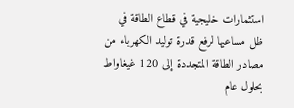استثمارات خليجية في قطاع الطاقة في ظل مساعيها لرفع قدرة توليد الكهرباء من مصادر الطاقة المتجددة إلى 120 غيغاواط بحلول عام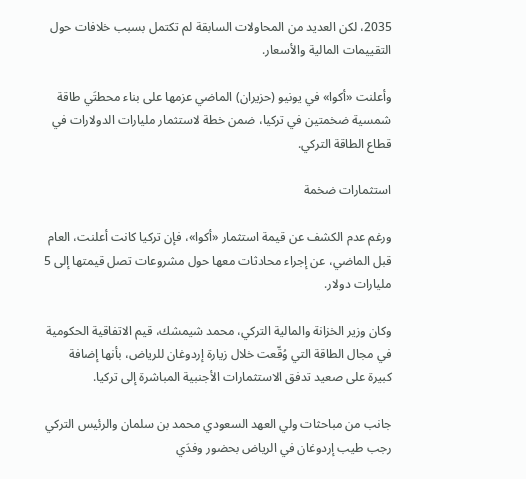2035، لكن العديد من المحاولات السابقة لم تكتمل بسبب خلافات حول التقييمات المالية والأسعار.

وأعلنت «أكوا» في يونيو (حزيران) الماضي عزمها على بناء محطتَي طاقة شمسية ضخمتين في تركيا، ضمن خطة لاستثمار مليارات الدولارات في قطاع الطاقة التركي.

استثمارات ضخمة

ورغم عدم الكشف عن قيمة استثمار «أكوا»، فإن تركيا كانت أعلنت، العام قبل الماضي، عن إجراء محادثات معها حول مشروعات تصل قيمتها إلى 5 مليارات دولار.

وكان وزير الخزانة والمالية التركي، محمد شيمشك، قيم الاتفاقية الحكومية في مجال الطاقة التي وُقّعت خلال زيارة إردوغان للرياض، بأنها إضافة كبيرة على صعيد تدفق الاستثمارات الأجنبية المباشرة إلى تركيا.

جانب من مباحثات ولي العهد السعودي محمد بن سلمان والرئيس التركي رجب طيب إردوغان في الرياض بحضور وفدَي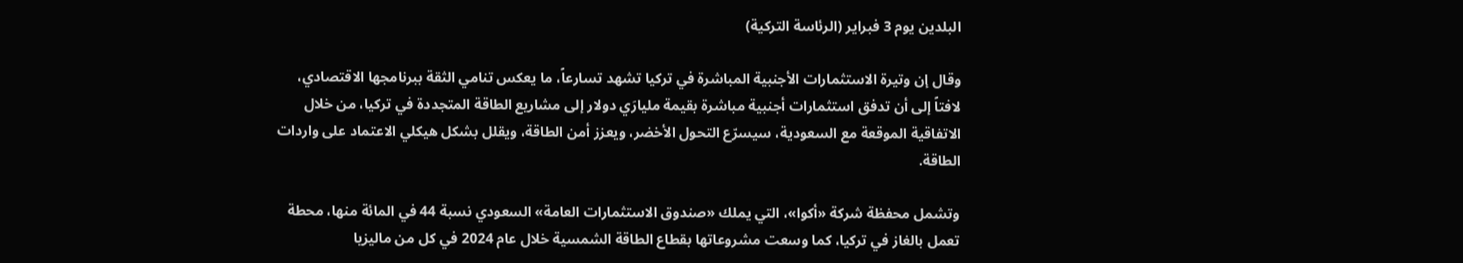البلدين يوم 3 فبراير (الرئاسة التركية)

وقال إن وتيرة الاستثمارات الأجنبية المباشرة في تركيا تشهد تسارعاً، ما يعكس تنامي الثقة ببرنامجها الاقتصادي، لافتاً إلى أن تدفق استثمارات أجنبية مباشرة بقيمة مليارَي دولار إلى مشاريع الطاقة المتجددة في تركيا، من خلال الاتفاقية الموقعة مع السعودية، سيسرّع التحول الأخضر، ويعزز أمن الطاقة، ويقلل بشكل هيكلي الاعتماد على واردات الطاقة.

وتشمل محفظة شركة «أكوا»، التي يملك «صندوق الاستثمارات العامة» السعودي نسبة 44 في المائة منها، محطة تعمل بالغاز في تركيا، كما وسعت مشروعاتها بقطاع الطاقة الشمسية خلال عام 2024 في كل من ماليزيا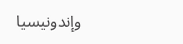وإندونيسيا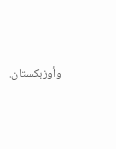وأوزبكستان.